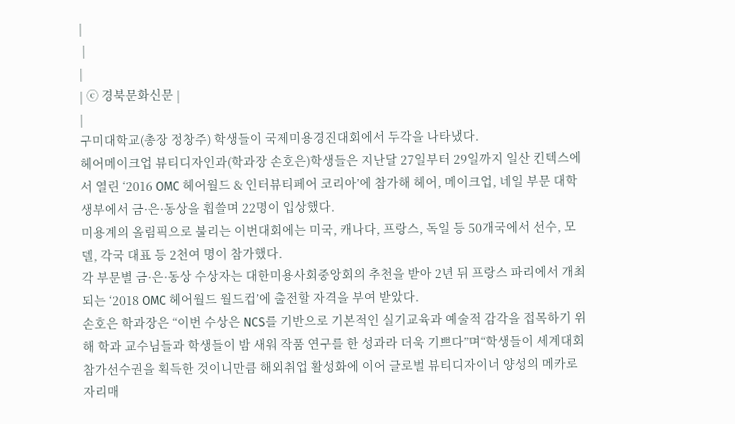|
 |
|
| ⓒ 경북문화신문 |
|
구미대학교(총장 정창주) 학생들이 국제미용경진대회에서 두각을 나타냈다.
헤어메이크업 뷰티디자인과(학과장 손호은)학생들은 지난달 27일부터 29일까지 일산 킨텍스에서 열린 ‘2016 OMC 헤어월드 & 인터뷰티페어 코리아’에 참가해 헤어, 메이크업, 네일 부문 대학생부에서 금·은·동상을 휩쓸며 22명이 입상했다.
미용계의 올림픽으로 불리는 이번대회에는 미국, 캐나다, 프랑스, 독일 등 50개국에서 선수, 모델, 각국 대표 등 2천여 명이 참가했다.
각 부문별 금·은·동상 수상자는 대한미용사회중앙회의 추천을 받아 2년 뒤 프랑스 파리에서 개최되는 ‘2018 OMC 헤어월드 월드컵’에 출전할 자격을 부여 받았다.
손호은 학과장은 “이번 수상은 NCS를 기반으로 기본적인 실기교육과 예술적 감각을 접목하기 위해 학과 교수님들과 학생들이 밤 새워 작품 연구를 한 성과라 더욱 기쁘다”며“학생들이 세계대회 참가선수권을 획득한 것이니만큼 해외취업 활성화에 이어 글로벌 뷰티디자이너 양성의 메카로 자리매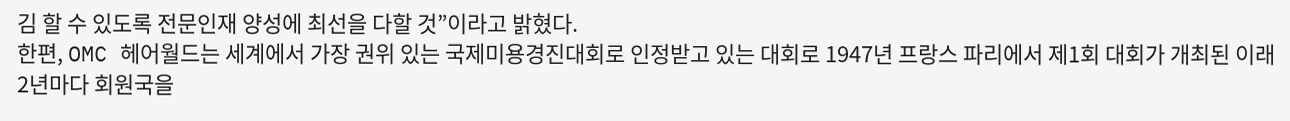김 할 수 있도록 전문인재 양성에 최선을 다할 것”이라고 밝혔다.
한편, OMC 헤어월드는 세계에서 가장 권위 있는 국제미용경진대회로 인정받고 있는 대회로 1947년 프랑스 파리에서 제1회 대회가 개최된 이래 2년마다 회원국을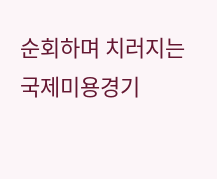순회하며 치러지는 국제미용경기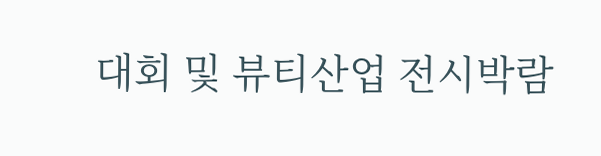대회 및 뷰티산업 전시박람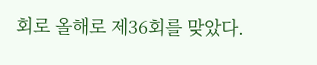회로 올해로 제36회를 맞았다.